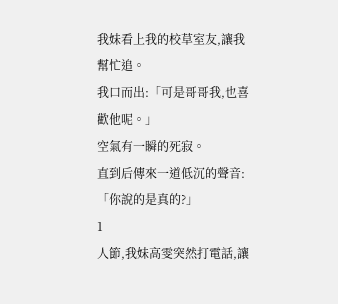我妹看上我的校草室友,讓我幫忙追。
我口而出:「可是哥哥我,也喜歡他呢。」
空氣有一瞬的死寂。
直到后傳來一道低沉的聲音:
「你說的是真的?」
1
人節,我妹高雯突然打電話,讓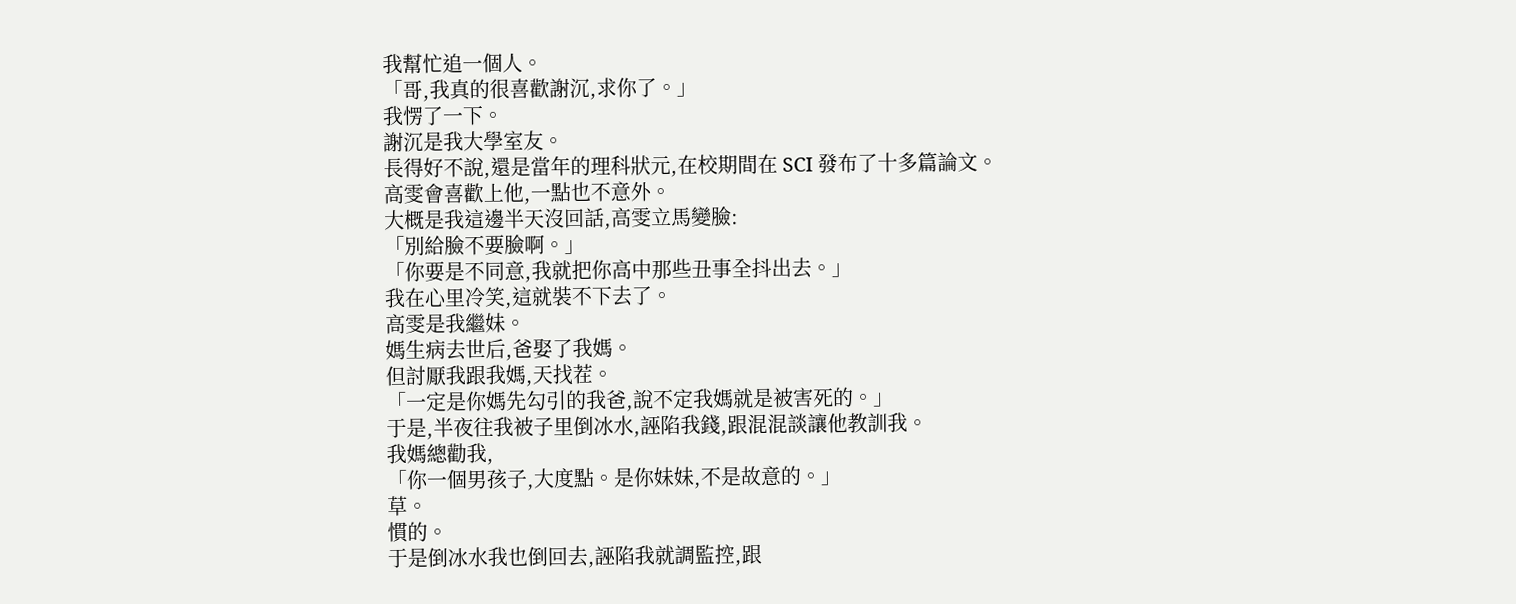我幫忙追一個人。
「哥,我真的很喜歡謝沉,求你了。」
我愣了一下。
謝沉是我大學室友。
長得好不說,還是當年的理科狀元,在校期間在 SCI 發布了十多篇論文。
高雯會喜歡上他,一點也不意外。
大概是我這邊半天沒回話,高雯立馬變臉:
「別給臉不要臉啊。」
「你要是不同意,我就把你高中那些丑事全抖出去。」
我在心里冷笑,這就裝不下去了。
高雯是我繼妹。
媽生病去世后,爸娶了我媽。
但討厭我跟我媽,天找茬。
「一定是你媽先勾引的我爸,說不定我媽就是被害死的。」
于是,半夜往我被子里倒冰水,誣陷我錢,跟混混談讓他教訓我。
我媽總勸我,
「你一個男孩子,大度點。是你妹妹,不是故意的。」
草。
慣的。
于是倒冰水我也倒回去,誣陷我就調監控,跟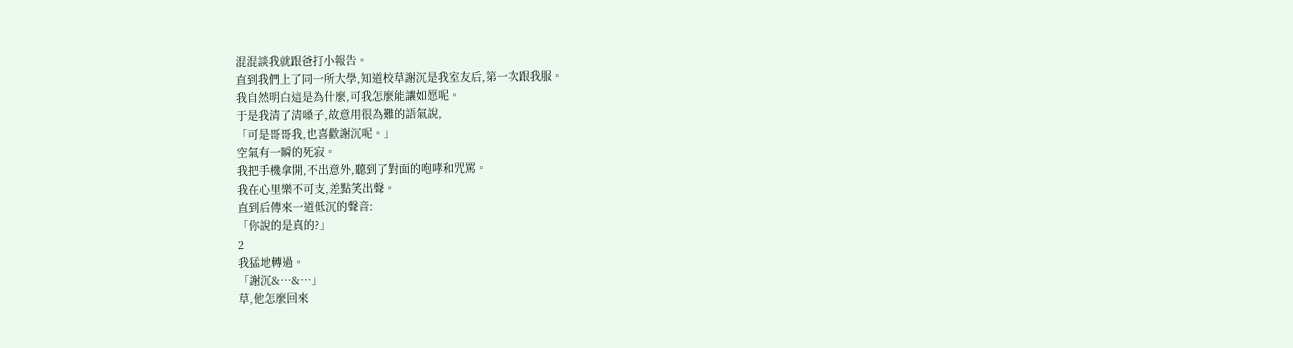混混談我就跟爸打小報告。
直到我們上了同一所大學,知道校草謝沉是我室友后,第一次跟我服。
我自然明白這是為什麼,可我怎麼能讓如愿呢。
于是我清了清嗓子,故意用很為難的語氣說,
「可是哥哥我,也喜歡謝沉呢。」
空氣有一瞬的死寂。
我把手機拿開,不出意外,聽到了對面的咆哮和咒罵。
我在心里樂不可支,差點笑出聲。
直到后傳來一道低沉的聲音:
「你說的是真的?」
2
我猛地轉過。
「謝沉&…&…」
草,他怎麼回來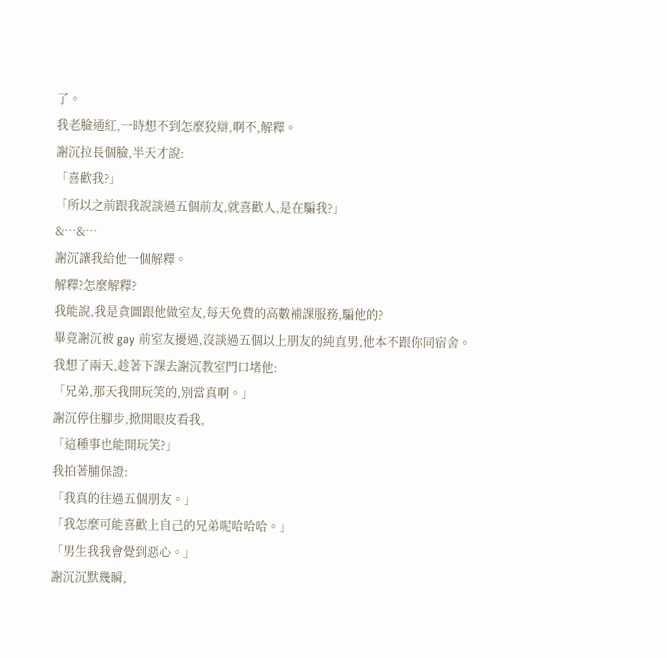了。
我老臉通紅,一時想不到怎麼狡辯,啊不,解釋。
謝沉拉長個臉,半天才說:
「喜歡我?」
「所以之前跟我說談過五個前友,就喜歡人,是在騙我?」
&…&…
謝沉讓我給他一個解釋。
解釋?怎麼解釋?
我能說,我是貪圖跟他做室友,每天免費的高數補課服務,騙他的?
畢竟謝沉被 gay 前室友擾過,沒談過五個以上朋友的純直男,他本不跟你同宿舍。
我想了兩天,趁著下課去謝沉教室門口堵他:
「兄弟,那天我開玩笑的,別當真啊。」
謝沉停住腳步,掀開眼皮看我,
「這種事也能開玩笑?」
我拍著脯保證:
「我真的往過五個朋友。」
「我怎麼可能喜歡上自己的兄弟呢哈哈哈。」
「男生我我會覺到惡心。」
謝沉沉默幾瞬,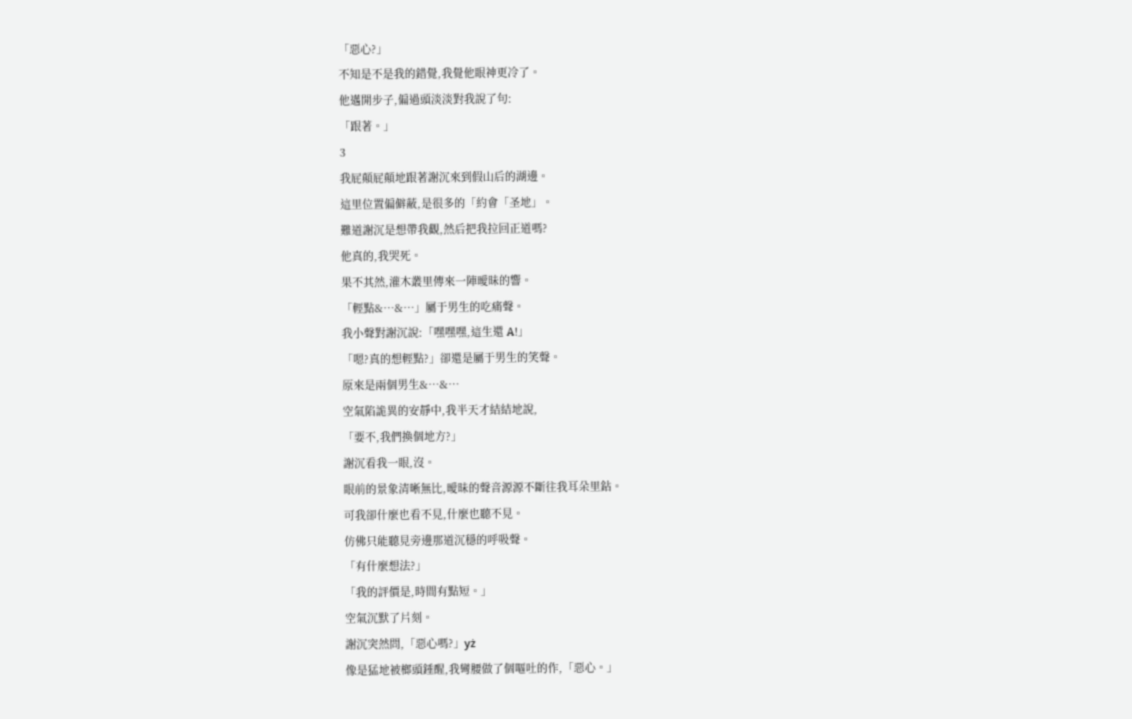「惡心?」
不知是不是我的錯覺,我覺他眼神更冷了。
他邁開步子,偏過頭淡淡對我說了句:
「跟著。」
3
我屁顛屁顛地跟著謝沉來到假山后的湖邊。
這里位置偏僻蔽,是很多的「約會「圣地」。
難道謝沉是想帶我觀,然后把我拉回正道嗎?
他真的,我哭死。
果不其然,灌木叢里傳來一陣曖昧的響。
「輕點&…&…」屬于男生的吃痛聲。
我小聲對謝沉說:「嘿嘿嘿,這生還 A!」
「嗯?真的想輕點?」卻還是屬于男生的笑聲。
原來是兩個男生&…&…
空氣陷詭異的安靜中,我半天才結結地說,
「要不,我們換個地方?」
謝沉看我一眼,沒。
眼前的景象清晰無比,曖昧的聲音源源不斷往我耳朵里鉆。
可我卻什麼也看不見,什麼也聽不見。
仿佛只能聽見旁邊那道沉穩的呼吸聲。
「有什麼想法?」
「我的評價是,時間有點短。」
空氣沉默了片刻。
謝沉突然問,「惡心嗎?」уż
像是猛地被榔頭錘醒,我彎腰做了個嘔吐的作,「惡心。」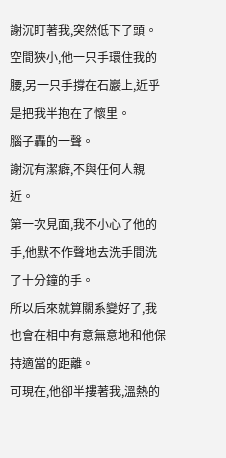謝沉盯著我,突然低下了頭。
空間狹小,他一只手環住我的腰,另一只手撐在石巖上,近乎是把我半抱在了懷里。
腦子轟的一聲。
謝沉有潔癖,不與任何人親近。
第一次見面,我不小心了他的手,他默不作聲地去洗手間洗了十分鐘的手。
所以后來就算關系變好了,我也會在相中有意無意地和他保持適當的距離。
可現在,他卻半摟著我,溫熱的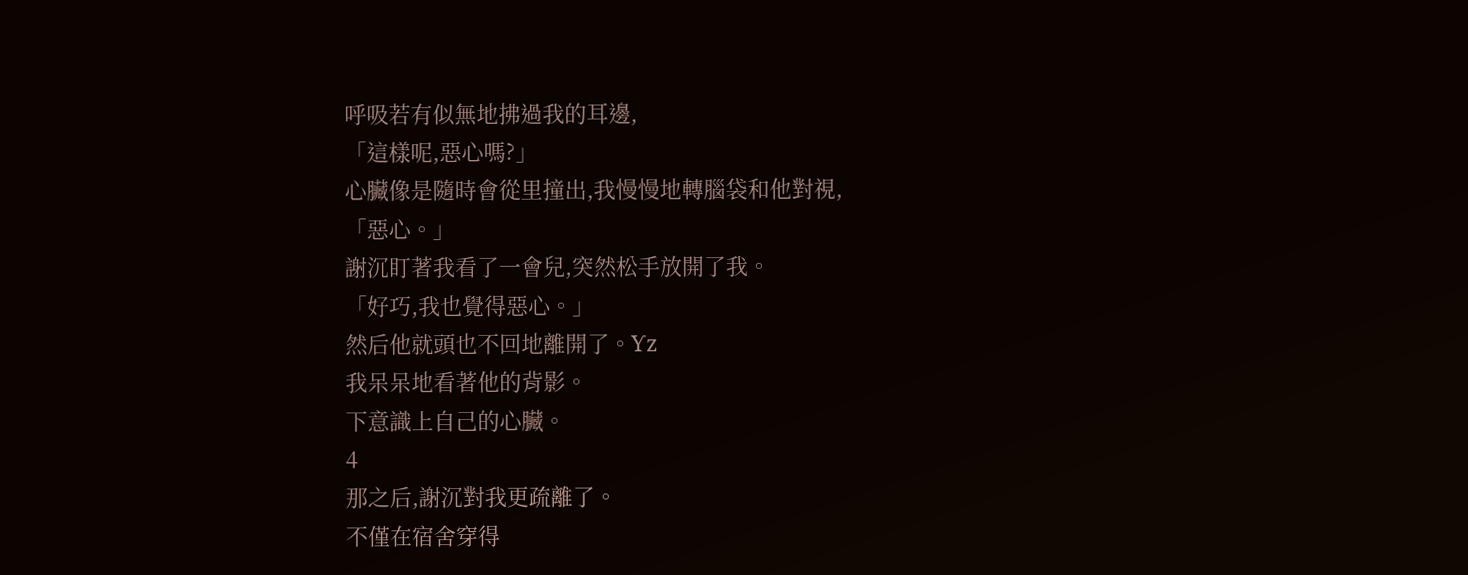呼吸若有似無地拂過我的耳邊,
「這樣呢,惡心嗎?」
心臟像是隨時會從里撞出,我慢慢地轉腦袋和他對視,
「惡心。」
謝沉盯著我看了一會兒,突然松手放開了我。
「好巧,我也覺得惡心。」
然后他就頭也不回地離開了。Ƴz
我呆呆地看著他的背影。
下意識上自己的心臟。
4
那之后,謝沉對我更疏離了。
不僅在宿舍穿得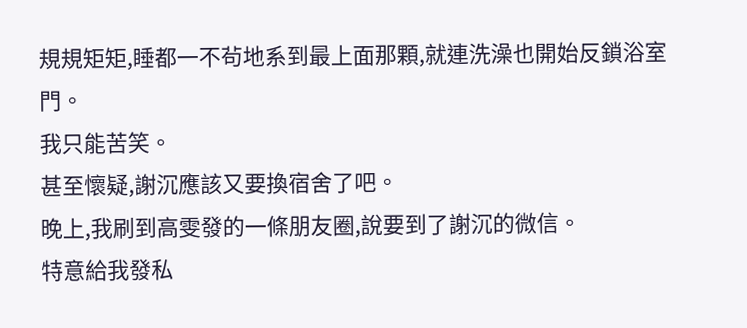規規矩矩,睡都一不茍地系到最上面那顆,就連洗澡也開始反鎖浴室門。
我只能苦笑。
甚至懷疑,謝沉應該又要換宿舍了吧。
晚上,我刷到高雯發的一條朋友圈,說要到了謝沉的微信。
特意給我發私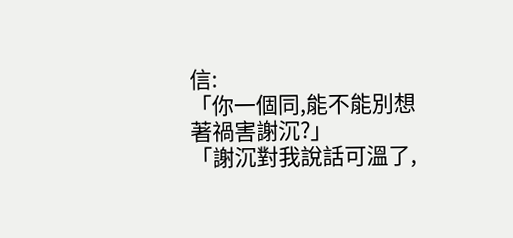信:
「你一個同,能不能別想著禍害謝沉?」
「謝沉對我說話可溫了,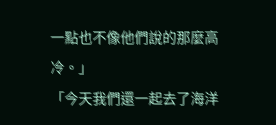一點也不像他們說的那麼高冷。」
「今天我們還一起去了海洋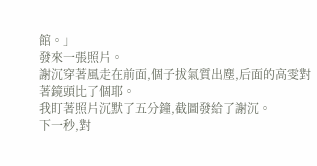館。」
發來一張照片。
謝沉穿著風走在前面,個子拔氣質出塵,后面的高雯對著鏡頭比了個耶。
我盯著照片沉默了五分鐘,截圖發給了謝沉。
下一秒,對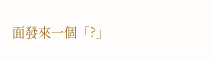面發來一個「?」